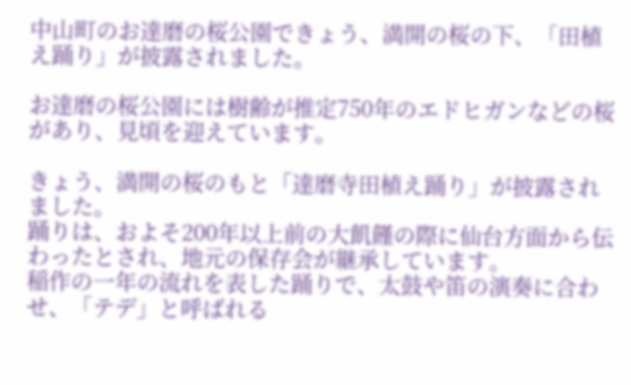中山町のお達磨の桜公園できょう、満開の桜の下、「田植え踊り」が披露されました。

お達磨の桜公園には樹齢が推定750年のエドヒガンなどの桜があり、見頃を迎えています。

きょう、満開の桜のもと「達磨寺田植え踊り」が披露されました。
踊りは、およそ200年以上前の大飢饉の際に仙台方面から伝わったとされ、地元の保存会が継承しています。
稲作の一年の流れを表した踊りで、太鼓や笛の演奏に合わせ、「テデ」と呼ばれる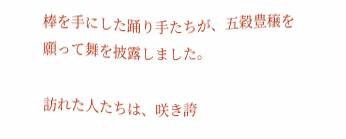棒を手にした踊り手たちが、五穀豊穣を願って舞を披露しました。

訪れた人たちは、咲き誇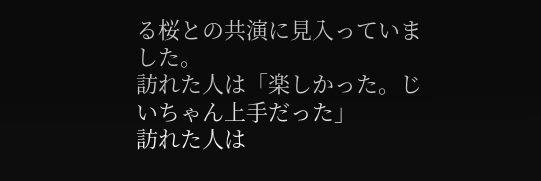る桜との共演に見入っていました。
訪れた人は「楽しかった。じいちゃん上手だった」
訪れた人は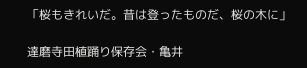「桜もきれいだ。昔は登ったものだ、桜の木に」

達磨寺田植踊り保存会・亀井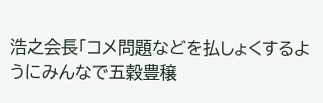浩之会長「コメ問題などを払しょくするようにみんなで五穀豊穣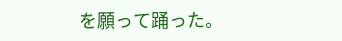を願って踊った。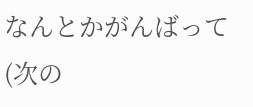なんとかがんばって(次の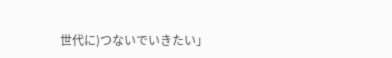世代に)つないでいきたい」